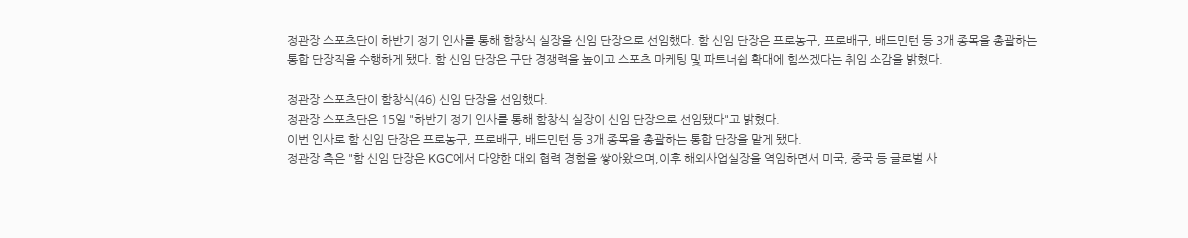정관장 스포츠단이 하반기 정기 인사를 통해 함창식 실장을 신임 단장으로 선임했다. 함 신임 단장은 프로농구, 프로배구, 배드민턴 등 3개 종목을 총괄하는 통합 단장직을 수행하게 됐다. 함 신임 단장은 구단 경쟁력을 높이고 스포츠 마케팅 및 파트너쉽 확대에 힘쓰겠다는 취임 소감을 밝혔다.

정관장 스포츠단이 함창식(46) 신임 단장을 선임했다.
정관장 스포츠단은 15일 "하반기 정기 인사를 통해 함창식 실장이 신임 단장으로 선임됐다"고 밝혔다.
이번 인사로 함 신임 단장은 프로농구, 프로배구, 배드민턴 등 3개 종목을 총괄하는 통합 단장을 맡게 됐다.
정관장 측은 "함 신임 단장은 KGC에서 다양한 대외 협력 경험을 쌓아왔으며,이후 해외사업실장을 역임하면서 미국, 중국 등 글로벌 사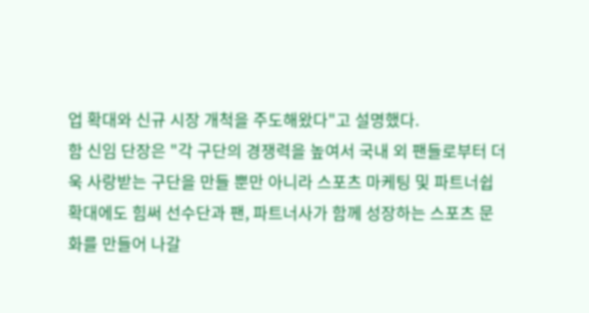업 확대와 신규 시장 개척을 주도해왔다"고 설명했다.
함 신임 단장은 "각 구단의 경쟁력을 높여서 국내 외 팬들로부터 더욱 사랑받는 구단을 만들 뿐만 아니라 스포츠 마케팅 및 파트너쉽 확대에도 힘써 선수단과 팬, 파트너사가 함께 성장하는 스포츠 문화를 만들어 나갈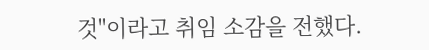것"이라고 취임 소감을 전했다.